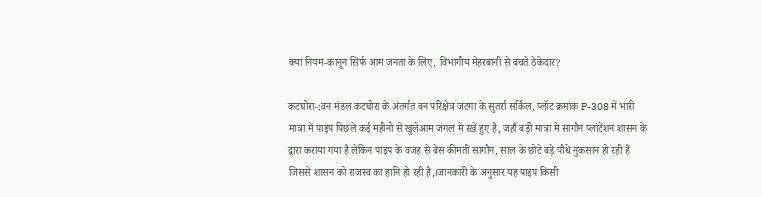क्या नियम-कानून सिर्फ आम जनता के लिए, विभागीय मेहरबानी से बचते ठेकेदार?

कटघोरा-:वन मंडल कटघोरा के अंतर्गत वन परिक्षेत्र जटगा के सुतर्रा सर्किल, प्लॉट क्रमांक P-308 में भारी मात्रा में पाइप पिछले कई महीनो से खुलेआम जंगल मे रखें हुए है, जहाँ बड़ी मात्रा मे सागौन प्लांटेंशन शासन के द्वारा कराया गया है लेकिन पाइप के वजह से बेस कीमती सागौन, साल के छोटे बड़े पौधे नुकसान हो रही हैं जिससे शासन को राजस्व का हानि हो रही है,।जानकारी के अनुसार यह पाइप किसी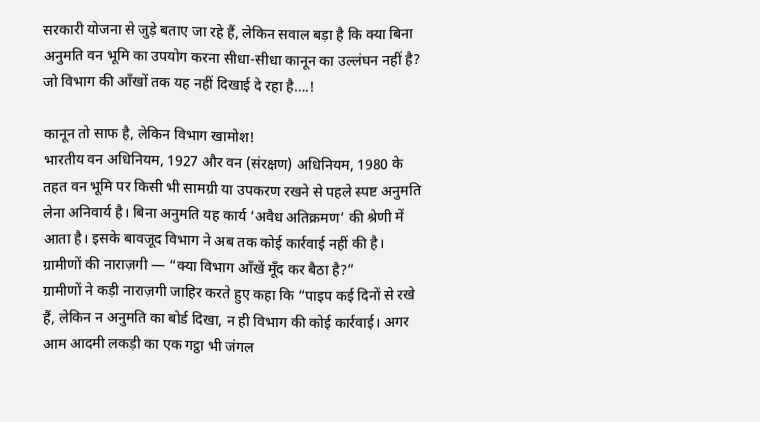सरकारी योजना से जुड़े बताए जा रहे हैं, लेकिन सवाल बड़ा है कि क्या बिना अनुमति वन भूमि का उपयोग करना सीधा-सीधा कानून का उल्लंघन नहीं है? जो विभाग की आँखों तक यह नहीं दिखाई दे रहा है….!

कानून तो साफ है, लेकिन विभाग खामोश!
भारतीय वन अधिनियम, 1927 और वन (संरक्षण) अधिनियम, 1980 के तहत वन भूमि पर किसी भी सामग्री या उपकरण रखने से पहले स्पष्ट अनुमति लेना अनिवार्य है। बिना अनुमति यह कार्य ‘अवैध अतिक्रमण’ की श्रेणी में आता है। इसके बावजूद विभाग ने अब तक कोई कार्रवाई नहीं की है।
ग्रामीणों की नाराज़गी — “क्या विभाग आँखें मूँद कर बैठा है?”
ग्रामीणों ने कड़ी नाराज़गी जाहिर करते हुए कहा कि “पाइप कई दिनों से रखे हैं, लेकिन न अनुमति का बोर्ड दिखा, न ही विभाग की कोई कार्रवाई। अगर आम आदमी लकड़ी का एक गट्ठा भी जंगल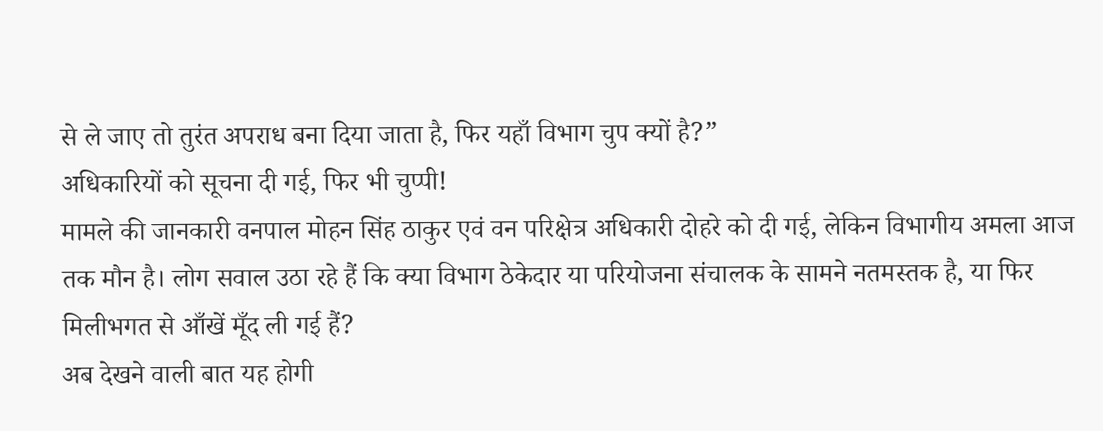से ले जाए तो तुरंत अपराध बना दिया जाता है, फिर यहाँ विभाग चुप क्यों है?”
अधिकारियों को सूचना दी गई, फिर भी चुप्पी!
मामले की जानकारी वनपाल मोहन सिंह ठाकुर एवं वन परिक्षेत्र अधिकारी दोहरे को दी गई, लेकिन विभागीय अमला आज तक मौन है। लोग सवाल उठा रहे हैं कि क्या विभाग ठेकेदार या परियोजना संचालक के सामने नतमस्तक है, या फिर मिलीभगत से आँखें मूँद ली गई हैं?
अब देखने वाली बात यह होगी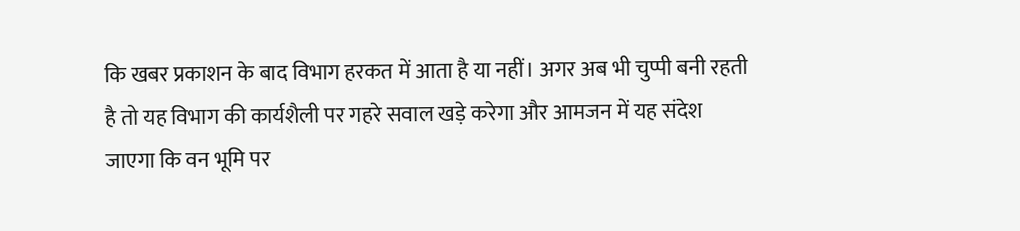कि खबर प्रकाशन के बाद विभाग हरकत में आता है या नहीं। अगर अब भी चुप्पी बनी रहती है तो यह विभाग की कार्यशैली पर गहरे सवाल खड़े करेगा और आमजन में यह संदेश जाएगा कि वन भूमि पर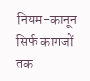नियम-कानून सिर्फ कागजों तक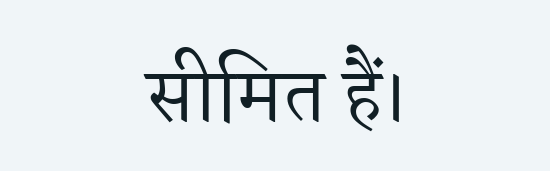सीमित हैं।